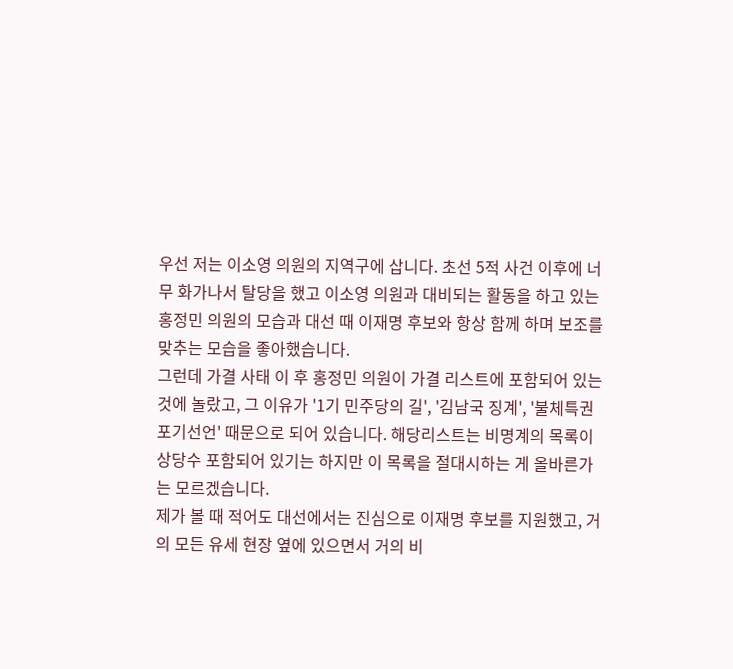우선 저는 이소영 의원의 지역구에 삽니다. 초선 5적 사건 이후에 너무 화가나서 탈당을 했고 이소영 의원과 대비되는 활동을 하고 있는 홍정민 의원의 모습과 대선 때 이재명 후보와 항상 함께 하며 보조를 맞추는 모습을 좋아했습니다.
그런데 가결 사태 이 후 홍정민 의원이 가결 리스트에 포함되어 있는 것에 놀랐고, 그 이유가 '1기 민주당의 길', '김남국 징계', '불체특권 포기선언' 때문으로 되어 있습니다. 해당리스트는 비명계의 목록이 상당수 포함되어 있기는 하지만 이 목록을 절대시하는 게 올바른가는 모르겠습니다.
제가 볼 때 적어도 대선에서는 진심으로 이재명 후보를 지원했고, 거의 모든 유세 현장 옆에 있으면서 거의 비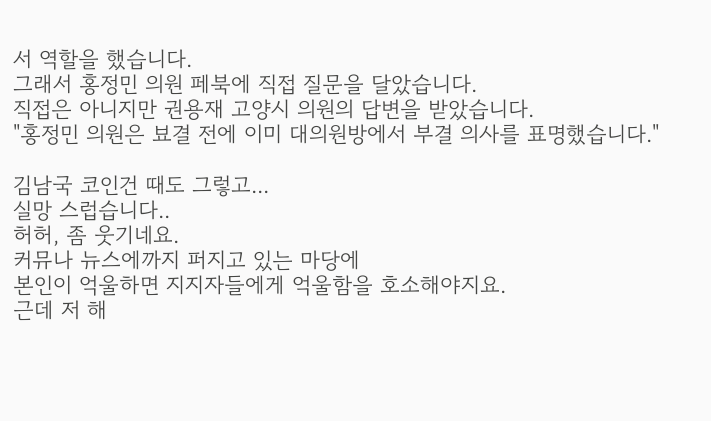서 역할을 했습니다.
그래서 홍정민 의원 페북에 직접 질문을 달았습니다.
직접은 아니지만 권용재 고양시 의원의 답변을 받았습니다.
"홍정민 의원은 뵤결 전에 이미 대의원방에서 부결 의사를 표명했습니다."

김남국 코인건 때도 그렇고...
실망 스럽습니다..
허허, 좀 웃기네요.
커뮤나 뉴스에까지 퍼지고 있는 마당에
본인이 억울하면 지지자들에게 억울함을 호소해야지요.
근데 저 해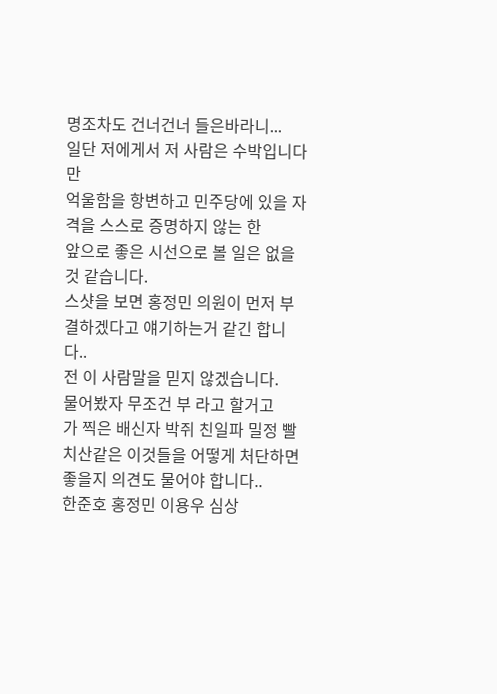명조차도 건너건너 들은바라니...
일단 저에게서 저 사람은 수박입니다만
억울함을 항변하고 민주당에 있을 자격을 스스로 증명하지 않는 한
앞으로 좋은 시선으로 볼 일은 없을 것 같습니다.
스샷을 보면 홍정민 의원이 먼저 부결하겠다고 얘기하는거 같긴 합니다..
전 이 사람말을 믿지 않겠습니다.
물어봤자 무조건 부 라고 할거고
가 찍은 배신자 박쥐 친일파 밀정 빨치산같은 이것들을 어떻게 처단하면 좋을지 의견도 물어야 합니다..
한준호 홍정민 이용우 심상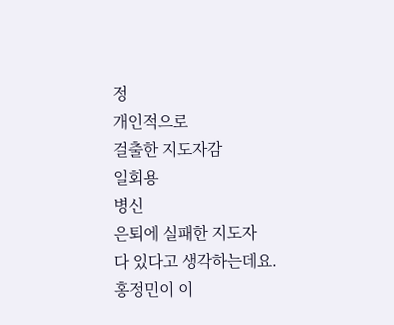정
개인적으로
걸출한 지도자감
일회용
병신
은퇴에 실패한 지도자
다 있다고 생각하는데요.
홍정민이 이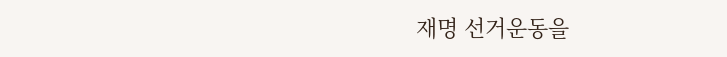재명 선거운동을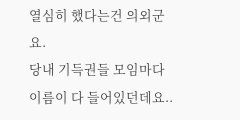열심히 했다는건 의외군요.
당내 기득권들 모임마다 이름이 다 들어있던데요..